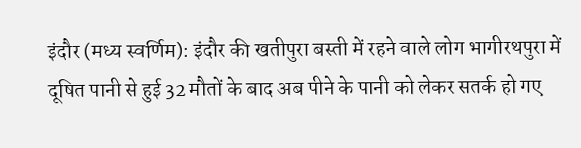इंदौर (मध्य स्वर्णिम): इंदौर की खतीपुरा बस्ती में रहने वाले लोग भागीरथपुरा में दूषित पानी से हुई 32 मौतों के बाद अब पीने के पानी को लेकर सतर्क हो गए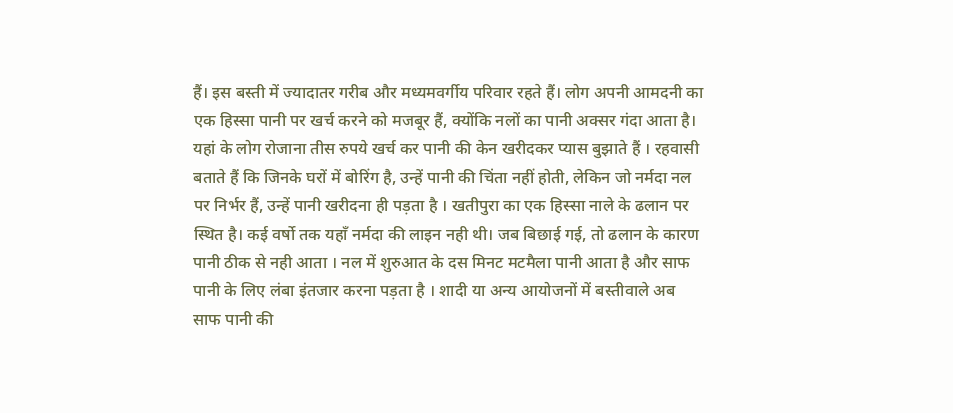हैं। इस बस्ती में ज्यादातर गरीब और मध्यमवर्गीय परिवार रहते हैं। लोग अपनी आमदनी का एक हिस्सा पानी पर खर्च करने को मजबूर हैं, क्योंकि नलों का पानी अक्सर गंदा आता है। यहां के लोग रोजाना तीस रुपये खर्च कर पानी की केन खरीदकर प्यास बुझाते हैं । रहवासी बताते हैं कि जिनके घरों में बोरिंग है, उन्हें पानी की चिंता नहीं होती, लेकिन जो नर्मदा नल पर निर्भर हैं, उन्हें पानी खरीदना ही पड़ता है । खतीपुरा का एक हिस्सा नाले के ढलान पर स्थित है। कई वर्षो तक यहाँ नर्मदा की लाइन नही थी। जब बिछाई गई, तो ढलान के कारण पानी ठीक से नही आता । नल में शुरुआत के दस मिनट मटमैला पानी आता है और साफ पानी के लिए लंबा इंतजार करना पड़ता है । शादी या अन्य आयोजनों में बस्तीवाले अब साफ पानी की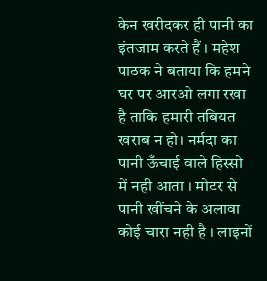केन खरीदकर ही पानी का इंतजाम करते हैं । महेश पाठक ने बताया कि हमने घर पर आरओ लगा रखा है ताकि हमारी तबियत खराब न हो। नर्मदा का पानी ऊँचाई वाले हिस्सो में नही आता । मोटर से पानी खींचने के अलावा कोई चारा नही है । लाइनों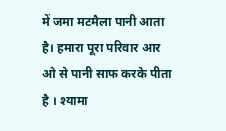में जमा मटमैला पानी आता है। हमारा पूरा परिवार आर ओ से पानी साफ करके पीता है । श्यामा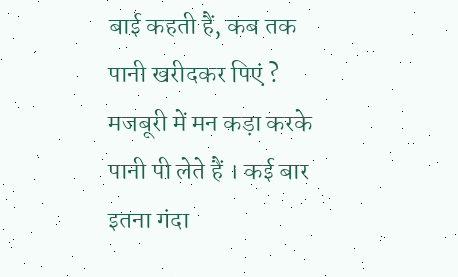बाई कहती हैं, कब तक पानी खरीदकर पिएं ? मजबूरी में मन कड़ा करके पानी पी लेते हैं । कई बार इतना गंदा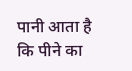पानी आता है कि पीने का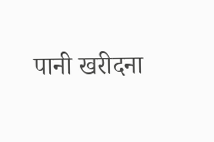पानी खरीदना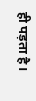ही पड़ता है।